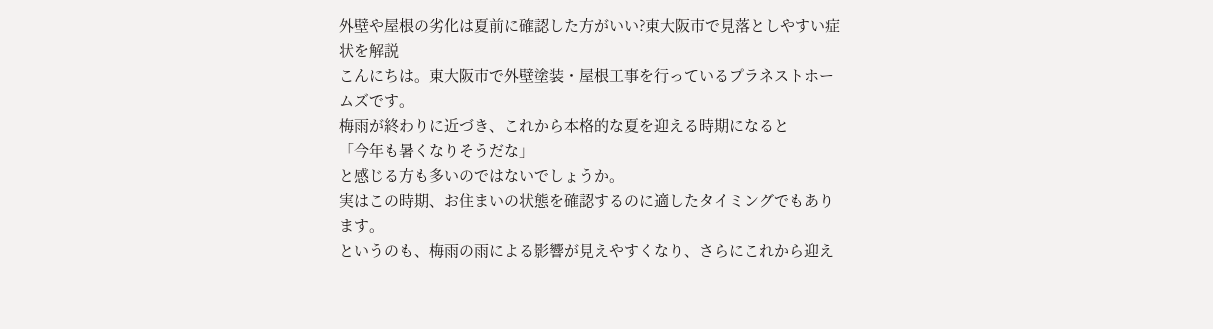外壁や屋根の劣化は夏前に確認した方がいい?東大阪市で見落としやすい症状を解説
こんにちは。東大阪市で外壁塗装・屋根工事を行っているプラネストホームズです。
梅雨が終わりに近づき、これから本格的な夏を迎える時期になると
「今年も暑くなりそうだな」
と感じる方も多いのではないでしょうか。
実はこの時期、お住まいの状態を確認するのに適したタイミングでもあります。
というのも、梅雨の雨による影響が見えやすくなり、さらにこれから迎え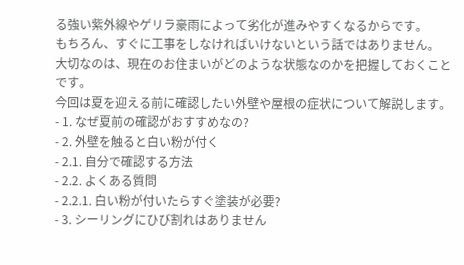る強い紫外線やゲリラ豪雨によって劣化が進みやすくなるからです。
もちろん、すぐに工事をしなければいけないという話ではありません。
大切なのは、現在のお住まいがどのような状態なのかを把握しておくことです。
今回は夏を迎える前に確認したい外壁や屋根の症状について解説します。
- 1. なぜ夏前の確認がおすすめなの?
- 2. 外壁を触ると白い粉が付く
- 2.1. 自分で確認する方法
- 2.2. よくある質問
- 2.2.1. 白い粉が付いたらすぐ塗装が必要?
- 3. シーリングにひび割れはありません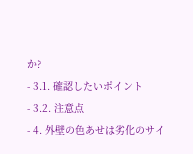か?
- 3.1. 確認したいポイント
- 3.2. 注意点
- 4. 外壁の色あせは劣化のサイ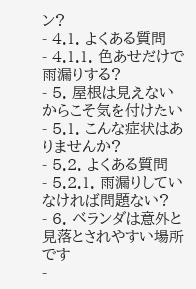ン?
- 4.1. よくある質問
- 4.1.1. 色あせだけで雨漏りする?
- 5. 屋根は見えないからこそ気を付けたい
- 5.1. こんな症状はありませんか?
- 5.2. よくある質問
- 5.2.1. 雨漏りしていなければ問題ない?
- 6. ベランダは意外と見落とされやすい場所です
-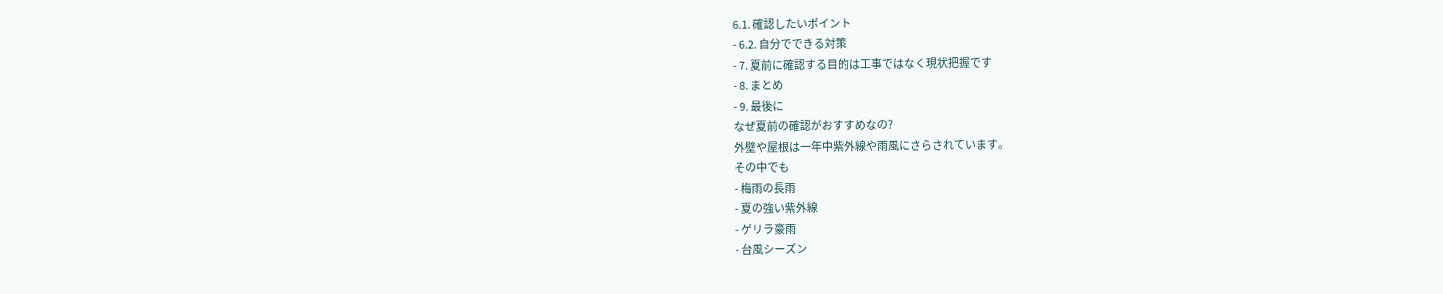6.1. 確認したいポイント
- 6.2. 自分でできる対策
- 7. 夏前に確認する目的は工事ではなく現状把握です
- 8. まとめ
- 9. 最後に
なぜ夏前の確認がおすすめなの?
外壁や屋根は一年中紫外線や雨風にさらされています。
その中でも
- 梅雨の長雨
- 夏の強い紫外線
- ゲリラ豪雨
- 台風シーズン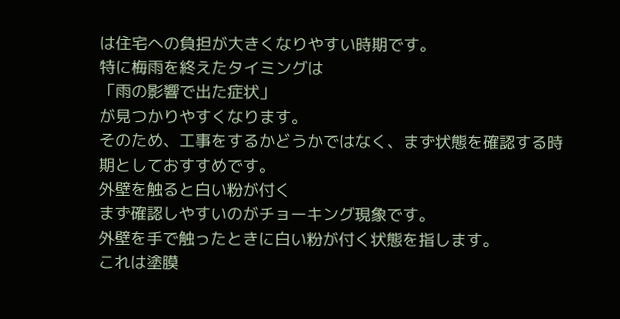は住宅への負担が大きくなりやすい時期です。
特に梅雨を終えたタイミングは
「雨の影響で出た症状」
が見つかりやすくなります。
そのため、工事をするかどうかではなく、まず状態を確認する時期としておすすめです。
外壁を触ると白い粉が付く
まず確認しやすいのがチョーキング現象です。
外壁を手で触ったときに白い粉が付く状態を指します。
これは塗膜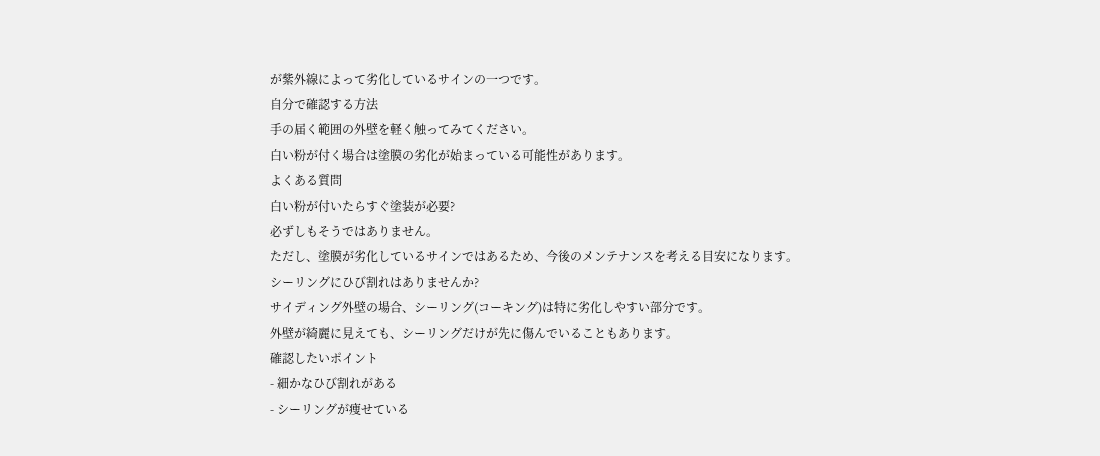が紫外線によって劣化しているサインの一つです。
自分で確認する方法
手の届く範囲の外壁を軽く触ってみてください。
白い粉が付く場合は塗膜の劣化が始まっている可能性があります。
よくある質問
白い粉が付いたらすぐ塗装が必要?
必ずしもそうではありません。
ただし、塗膜が劣化しているサインではあるため、今後のメンテナンスを考える目安になります。
シーリングにひび割れはありませんか?
サイディング外壁の場合、シーリング(コーキング)は特に劣化しやすい部分です。
外壁が綺麗に見えても、シーリングだけが先に傷んでいることもあります。
確認したいポイント
- 細かなひび割れがある
- シーリングが痩せている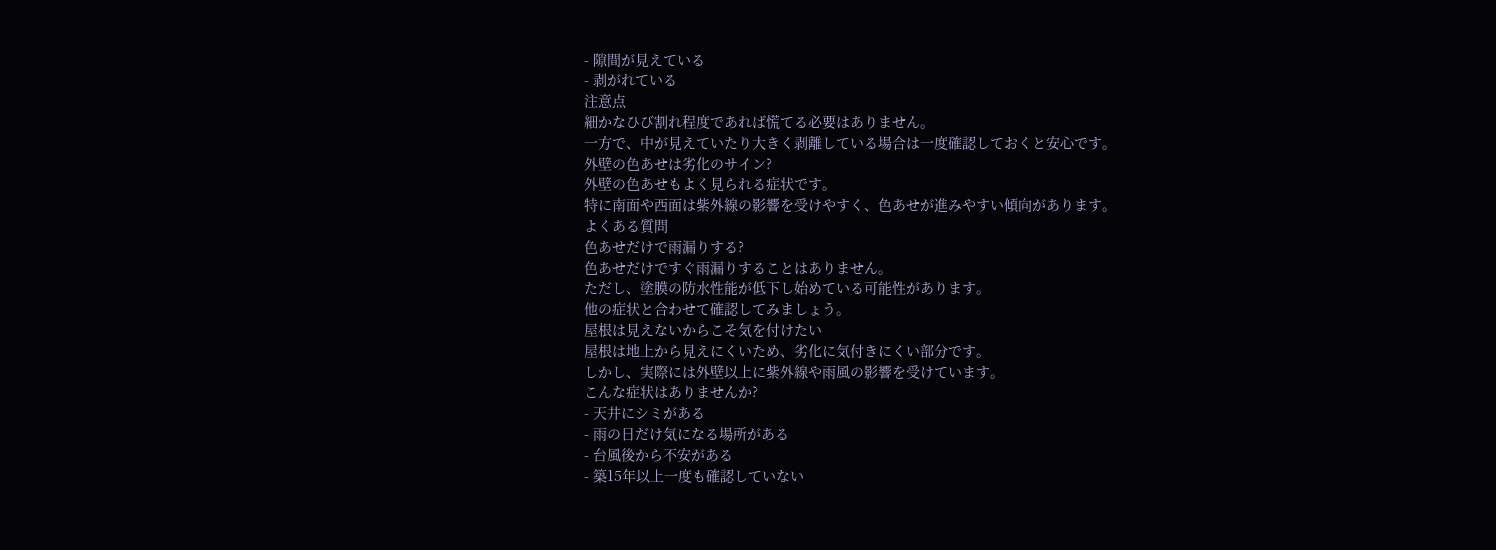- 隙間が見えている
- 剥がれている
注意点
細かなひび割れ程度であれば慌てる必要はありません。
一方で、中が見えていたり大きく剥離している場合は一度確認しておくと安心です。
外壁の色あせは劣化のサイン?
外壁の色あせもよく見られる症状です。
特に南面や西面は紫外線の影響を受けやすく、色あせが進みやすい傾向があります。
よくある質問
色あせだけで雨漏りする?
色あせだけですぐ雨漏りすることはありません。
ただし、塗膜の防水性能が低下し始めている可能性があります。
他の症状と合わせて確認してみましょう。
屋根は見えないからこそ気を付けたい
屋根は地上から見えにくいため、劣化に気付きにくい部分です。
しかし、実際には外壁以上に紫外線や雨風の影響を受けています。
こんな症状はありませんか?
- 天井にシミがある
- 雨の日だけ気になる場所がある
- 台風後から不安がある
- 築15年以上一度も確認していない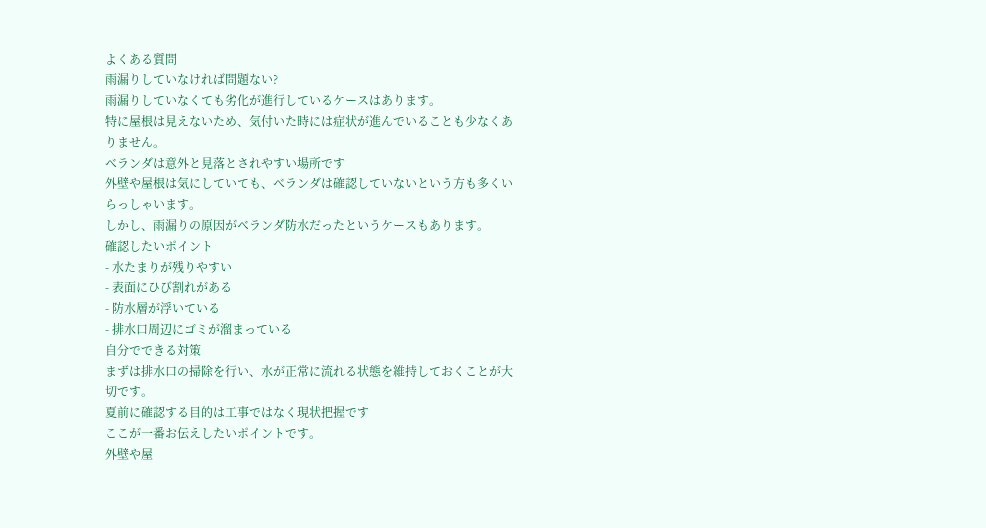よくある質問
雨漏りしていなければ問題ない?
雨漏りしていなくても劣化が進行しているケースはあります。
特に屋根は見えないため、気付いた時には症状が進んでいることも少なくありません。
ベランダは意外と見落とされやすい場所です
外壁や屋根は気にしていても、ベランダは確認していないという方も多くいらっしゃいます。
しかし、雨漏りの原因がベランダ防水だったというケースもあります。
確認したいポイント
- 水たまりが残りやすい
- 表面にひび割れがある
- 防水層が浮いている
- 排水口周辺にゴミが溜まっている
自分でできる対策
まずは排水口の掃除を行い、水が正常に流れる状態を維持しておくことが大切です。
夏前に確認する目的は工事ではなく現状把握です
ここが一番お伝えしたいポイントです。
外壁や屋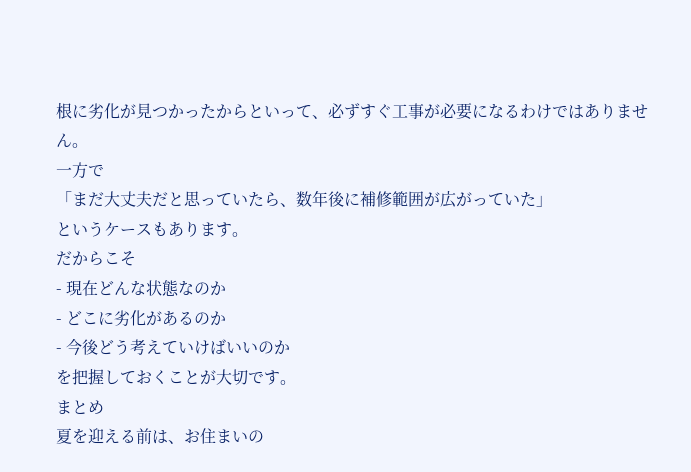根に劣化が見つかったからといって、必ずすぐ工事が必要になるわけではありません。
一方で
「まだ大丈夫だと思っていたら、数年後に補修範囲が広がっていた」
というケースもあります。
だからこそ
- 現在どんな状態なのか
- どこに劣化があるのか
- 今後どう考えていけばいいのか
を把握しておくことが大切です。
まとめ
夏を迎える前は、お住まいの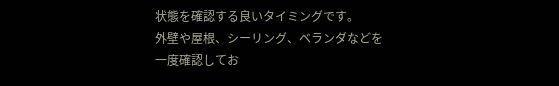状態を確認する良いタイミングです。
外壁や屋根、シーリング、ベランダなどを一度確認してお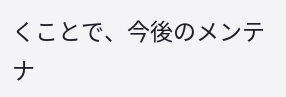くことで、今後のメンテナ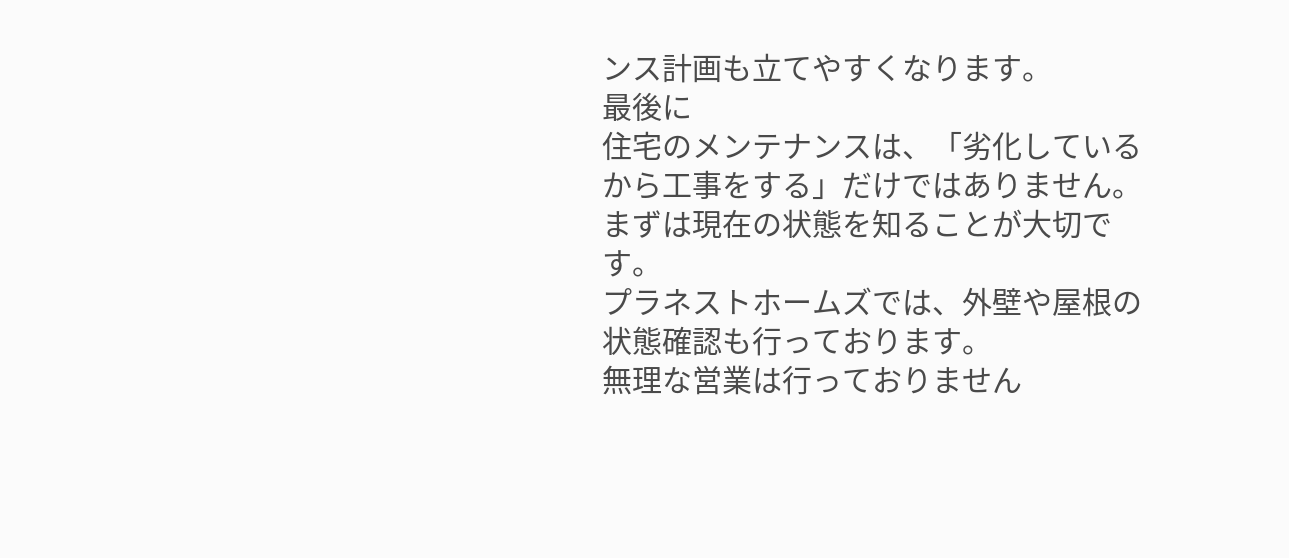ンス計画も立てやすくなります。
最後に
住宅のメンテナンスは、「劣化しているから工事をする」だけではありません。
まずは現在の状態を知ることが大切です。
プラネストホームズでは、外壁や屋根の状態確認も行っております。
無理な営業は行っておりません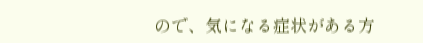ので、気になる症状がある方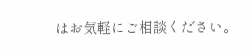はお気軽にご相談ください。